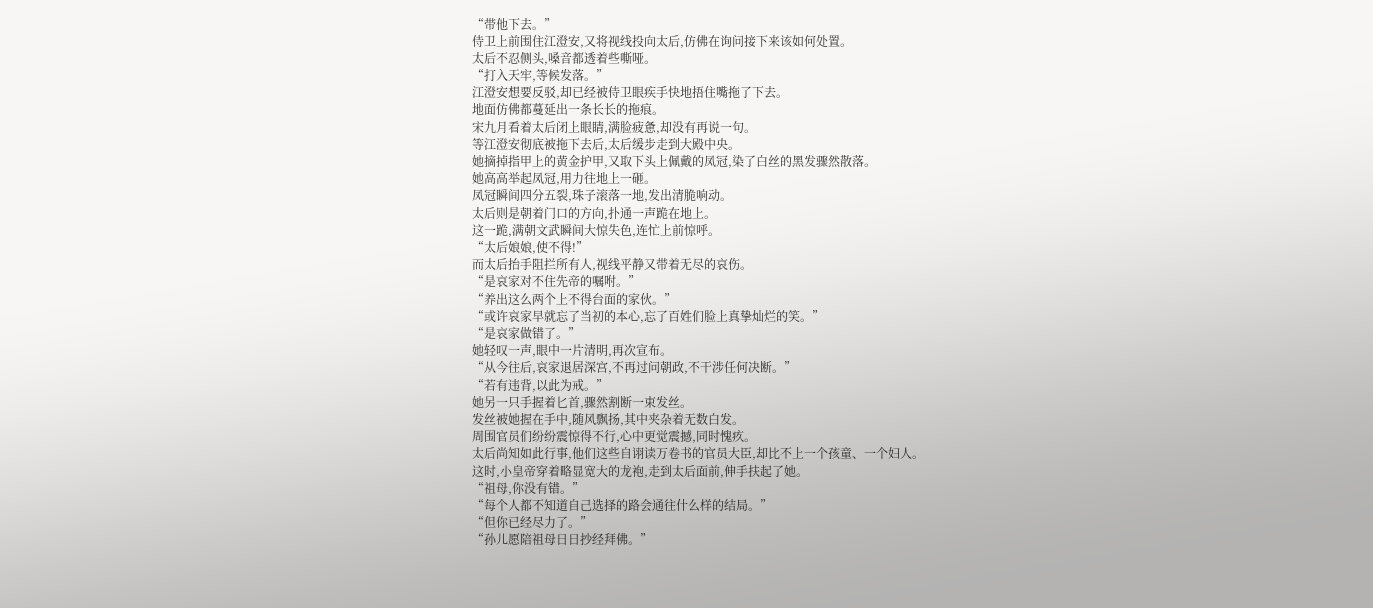“带他下去。”
侍卫上前围住江澄安,又将视线投向太后,仿佛在询问接下来该如何处置。
太后不忍侧头,嗓音都透着些嘶哑。
“打入天牢,等候发落。”
江澄安想要反驳,却已经被侍卫眼疾手快地捂住嘴拖了下去。
地面仿佛都蔓延出一条长长的拖痕。
宋九月看着太后闭上眼睛,满脸疲惫,却没有再说一句。
等江澄安彻底被拖下去后,太后缓步走到大殿中央。
她摘掉指甲上的黄金护甲,又取下头上佩戴的凤冠,染了白丝的黑发骤然散落。
她高高举起凤冠,用力往地上一砸。
凤冠瞬间四分五裂,珠子滚落一地,发出清脆响动。
太后则是朝着门口的方向,扑通一声跪在地上。
这一跪,满朝文武瞬间大惊失色,连忙上前惊呼。
“太后娘娘,使不得!”
而太后抬手阻拦所有人,视线平静又带着无尽的哀伤。
“是哀家对不住先帝的嘱咐。”
“养出这么两个上不得台面的家伙。”
“或许哀家早就忘了当初的本心,忘了百姓们脸上真挚灿烂的笑。”
“是哀家做错了。”
她轻叹一声,眼中一片清明,再次宣布。
“从今往后,哀家退居深宫,不再过问朝政,不干涉任何决断。”
“若有违背,以此为戒。”
她另一只手握着匕首,骤然割断一束发丝。
发丝被她握在手中,随风飘扬,其中夹杂着无数白发。
周围官员们纷纷震惊得不行,心中更觉震撼,同时愧疚。
太后尚知如此行事,他们这些自诩读万卷书的官员大臣,却比不上一个孩童、一个妇人。
这时,小皇帝穿着略显宽大的龙袍,走到太后面前,伸手扶起了她。
“祖母,你没有错。”
“每个人都不知道自己选择的路会通往什么样的结局。”
“但你已经尽力了。”
“孙儿愿陪祖母日日抄经拜佛。”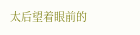太后望着眼前的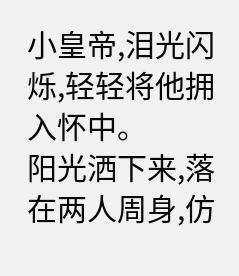小皇帝,泪光闪烁,轻轻将他拥入怀中。
阳光洒下来,落在两人周身,仿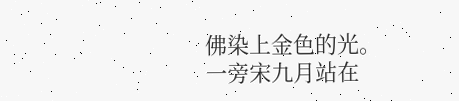佛染上金色的光。
一旁宋九月站在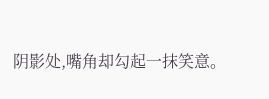阴影处,嘴角却勾起一抹笑意。